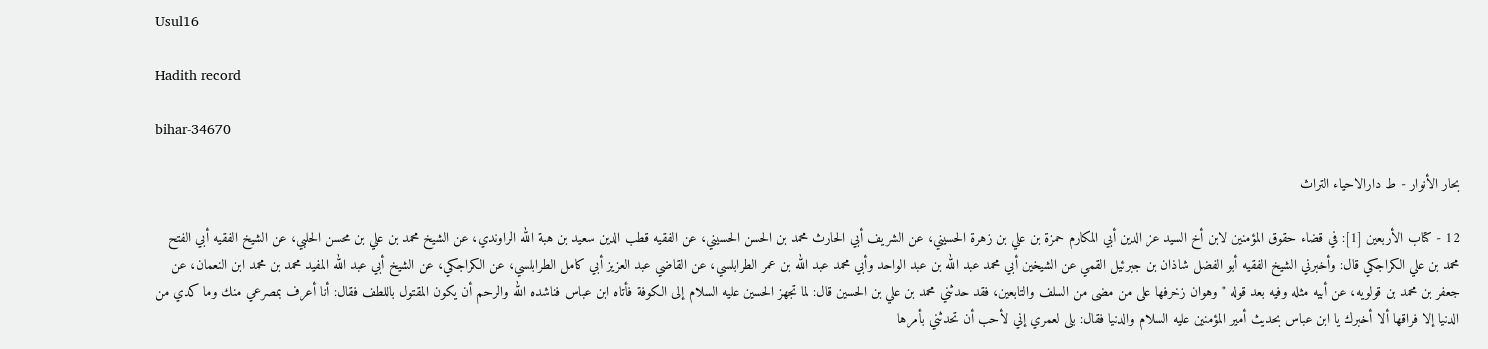Usul16

Hadith record

bihar-34670

بحار الأنوار - ط دارالاحياء التراث

12 - كتاب الأربعين [1]: في قضاء حقوق المؤمنين لابن أخ السيد عز الدين أبي المكارم حمزة بن علي بن زهرة الحسيني، عن الشريف أبي الحارث محمد بن الحسن الحسيني، عن الفقيه قطب الدين سعيد بن هبة الله الراوندي، عن الشيخ محمد بن علي بن محسن الحلبي، عن الشيخ الفقيه أبي الفتح محمد بن علي الكراجكي قال: وأخبرني الشيخ الفقيه أبو الفضل شاذان بن جبرئيل القمي عن الشيخين أبي محمد عبد الله بن عبد الواحد وأبي محمد عبد الله بن عمر الطرابلسي، عن القاضي عبد العزيز أبي كامل الطرابلسي، عن الكراجكي، عن الشيخ أبي عبد الله المفيد محمد بن محمد ابن النعمان، عن جعفر بن محمد بن قولويه، عن أبيه مثله وفيه بعد قوله " وهوان زخرفها على من مضى من السلف والتابعين، فقد حدثني محمد بن علي بن الحسين قال: لما تجهز الحسين عليه السلام إلى الكوفة فأتاه ابن عباس فناشده الله والرحم أن يكون المقتول باللطف فقال: أنا أعرف بمصرعي منك وما كدي من الدنيا إلا فراقها ألا أخبرك يا ابن عباس بحديث أمير المؤمنين عليه السلام والدنيا فقال: بلى لعمري إني لأحب أن تحدثني بأمرها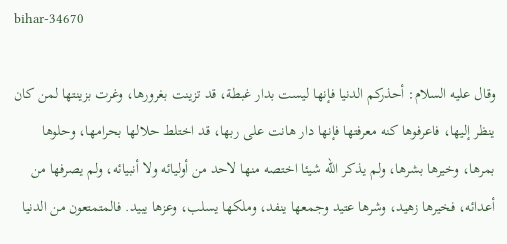bihar-34670

وقال عليه السلام: أحذركم الدنيا فإنها ليست بدار غبطة، قد تزينت بغرورها، وغرت بزينتها لمن كان ينظر إليها، فاعرفوها كنه معرفتها فإنها دار هانت على ربها، قد اختلط حلالها بحرامها، وحلوها بمرها، وخيرها بشرها، ولم يذكر الله شيئا اختصه منها لاحد من أوليائه ولا أنبيائه، ولم يصرفها من أعدائه، فخيرها زهيد، وشرها عتيد وجمعها ينفد، وملكها يسلب، وعزها يبيد. فالمتمتعون من الدنيا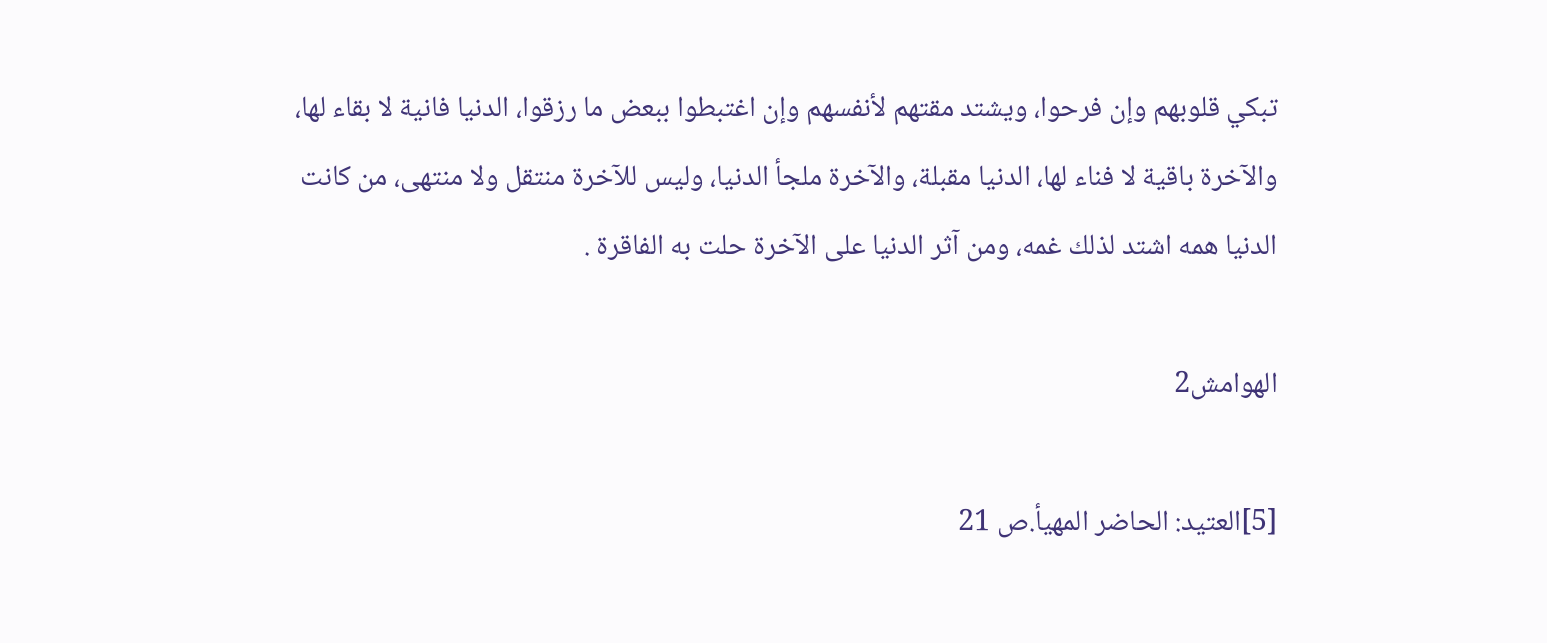تبكي قلوبهم وإن فرحوا، ويشتد مقتهم لأنفسهم وإن اغتبطوا ببعض ما رزقوا، الدنيا فانية لا بقاء لها، والآخرة باقية لا فناء لها، الدنيا مقبلة، والآخرة ملجأ الدنيا، وليس للآخرة منتقل ولا منتهى، من كانت الدنيا همه اشتد لذلك غمه، ومن آثر الدنيا على الآخرة حلت به الفاقرة .

الهوامش2

[5]العتيد: الحاضر المهيأ.ص 21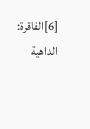[6]الفاقرة: الداهية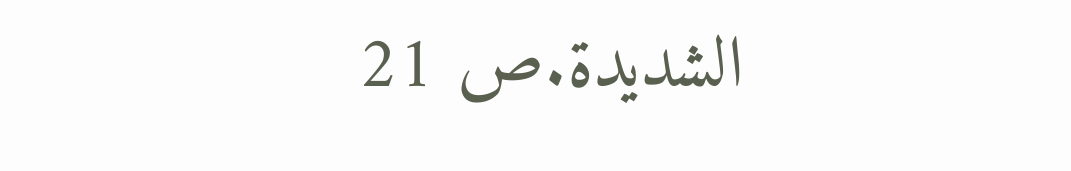الشديدة.ص 21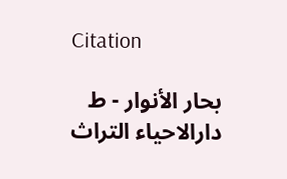Citation

بحار الأنوار - ط دارالاحياء التراث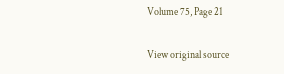Volume 75, Page 21

View original source